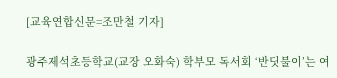[교육연합신문=조만철 기자]

광주제석초등학교(교장 오화숙) 학부모 독서회 ‘반딧불이’는 여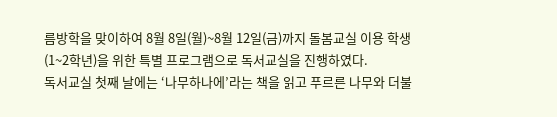름방학을 맞이하여 8월 8일(월)~8월 12일(금)까지 돌봄교실 이용 학생(1~2학년)을 위한 특별 프로그램으로 독서교실을 진행하였다.
독서교실 첫째 날에는 ‘나무하나에’라는 책을 읽고 푸르른 나무와 더불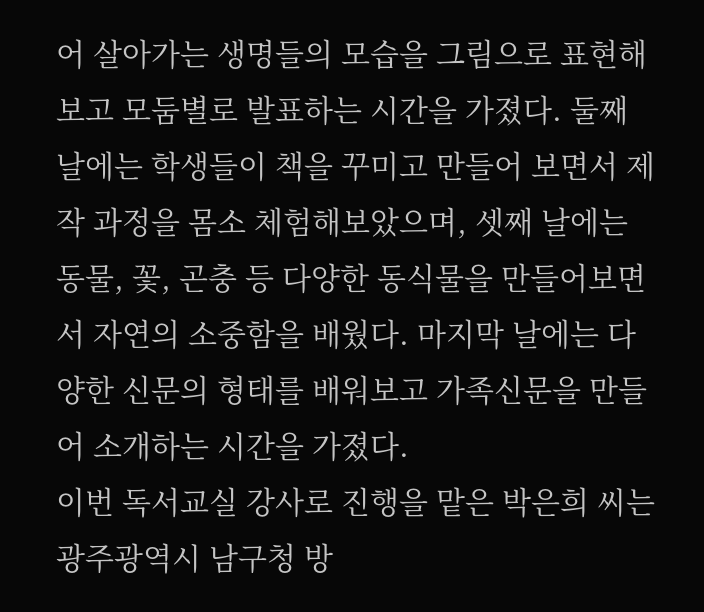어 살아가는 생명들의 모습을 그림으로 표현해보고 모둠별로 발표하는 시간을 가졌다. 둘째 날에는 학생들이 책을 꾸미고 만들어 보면서 제작 과정을 몸소 체험해보았으며, 셋째 날에는 동물, 꽃, 곤충 등 다양한 동식물을 만들어보면서 자연의 소중함을 배웠다. 마지막 날에는 다양한 신문의 형태를 배워보고 가족신문을 만들어 소개하는 시간을 가졌다.
이번 독서교실 강사로 진행을 맡은 박은희 씨는 광주광역시 남구청 방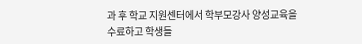과 후 학교 지원센터에서 학부모강사 양성교육을 수료하고 학생들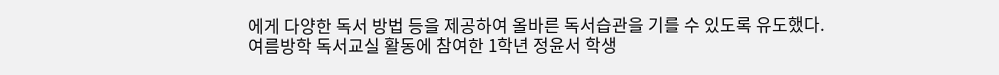에게 다양한 독서 방법 등을 제공하여 올바른 독서습관을 기를 수 있도록 유도했다.
여름방학 독서교실 활동에 참여한 1학년 정윤서 학생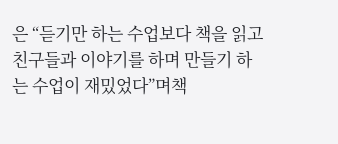은 “듣기만 하는 수업보다 책을 읽고 친구들과 이야기를 하며 만들기 하는 수업이 재밌었다”며책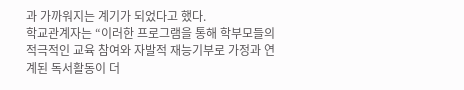과 가까워지는 계기가 되었다고 했다.
학교관계자는 “이러한 프로그램을 통해 학부모들의 적극적인 교육 참여와 자발적 재능기부로 가정과 연계된 독서활동이 더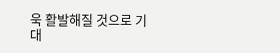욱 활발해질 것으로 기대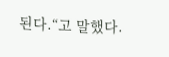된다.“고 말했다.